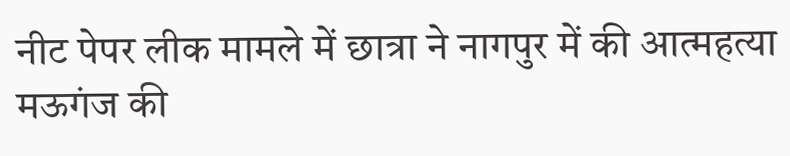नीट पेपर लीक मामले में छात्रा ने नागपुर में की आत्महत्या
मऊगंज की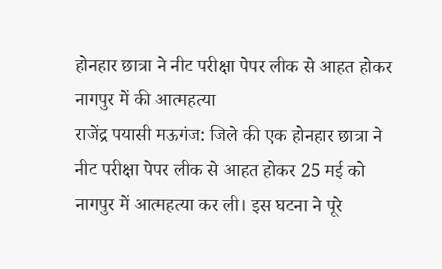होनहार छात्रा ने नीट परीक्षा पेपर लीक से आहत होकर नागपुर में की आत्महत्या
राजेंद्र पयासी मऊगंज: जिले की एक होनहार छात्रा ने नीट परीक्षा पेपर लीक से आहत होकर 25 मई को नागपुर में आत्महत्या कर ली। इस घटना ने पूरे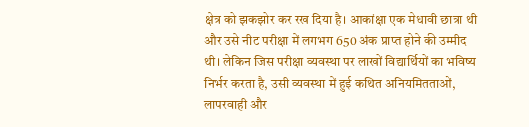क्षेत्र को झकझोर कर रख दिया है। आकांक्षा एक मेधावी छात्रा थी और उसे नीट परीक्षा में लगभग 650 अंक प्राप्त होने की उम्मीद थी। लेकिन जिस परीक्षा व्यवस्था पर लाखों विद्यार्थियों का भविष्य निर्भर करता है, उसी व्यवस्था में हुई कथित अनियमितताओं, लापरवाही और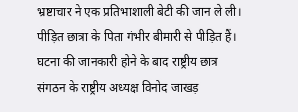भ्रष्टाचार ने एक प्रतिभाशाली बेटी की जान ले ली। पीड़ित छात्रा के पिता गंभीर बीमारी से पीड़ित हैं।
घटना की जानकारी होने के बाद राष्ट्रीय छात्र संगठन के राष्ट्रीय अध्यक्ष विनोद जाखड़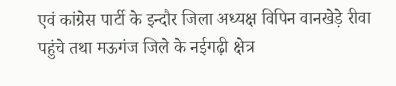एवं कांग्रेस पार्टी के इन्दौर जिला अध्यक्ष विपिन वानखेड़े रीवा पहुंचे तथा मऊगंज जिले के नईगढ़ी क्षेत्र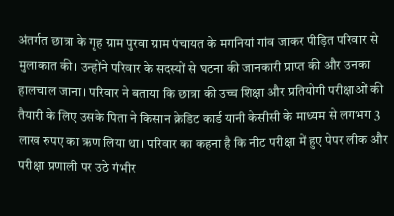अंतर्गत छात्रा के गृह ग्राम पुरवा ग्राम पंचायत के मगनियां गांव जाकर पीड़ित परिवार से मुलाकात की। उन्होंने परिवार के सदस्यों से घटना की जानकारी प्राप्त की और उनका हालचाल जाना। परिवार ने बताया कि छात्रा की उच्च शिक्षा और प्रतियोगी परीक्षाओं की तैयारी के लिए उसके पिता ने किसान क्रेडिट कार्ड यानी केसीसी के माध्यम से लगभग 3 लाख रुपए का ऋण लिया था। परिवार का कहना है कि नीट परीक्षा में हुए पेपर लीक और परीक्षा प्रणाली पर उठे गंभीर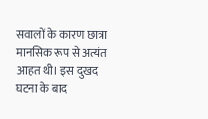सवालों के कारण छात्रा मानसिक रूप से अत्यंत आहत थी। इस दुखद घटना के बाद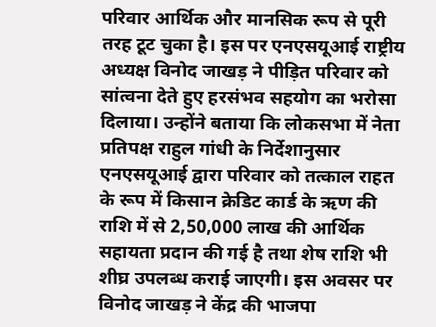परिवार आर्थिक और मानसिक रूप से पूरी तरह टूट चुका है। इस पर एनएसयूआई राष्ट्रीय अध्यक्ष विनोद जाखड़ ने पीड़ित परिवार को सांत्वना देते हुए हरसंभव सहयोग का भरोसा दिलाया। उन्होंने बताया कि लोकसभा में नेता प्रतिपक्ष राहुल गांधी के निर्देशानुसार एनएसयूआई द्वारा परिवार को तत्काल राहत के रूप में किसान क्रेडिट कार्ड के ऋण की राशि में से 2,50,000 लाख की आर्थिक सहायता प्रदान की गई है तथा शेष राशि भी शीघ्र उपलब्ध कराई जाएगी। इस अवसर पर विनोद जाखड़ ने केंद्र की भाजपा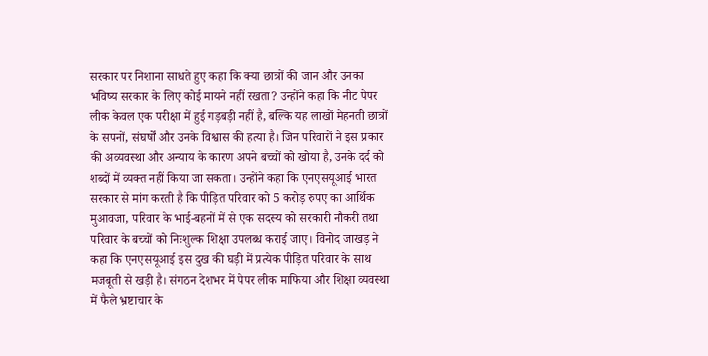सरकार पर निशाना साधते हुए कहा कि क्या छात्रों की जान और उनका भविष्य सरकार के लिए कोई मायने नहीं रखता? उन्होंने कहा कि नीट पेपर लीक केवल एक परीक्षा में हुई गड़बड़ी नहीं है, बल्कि यह लाखों मेहनती छात्रों के सपनों, संघर्षों और उनके विश्वास की हत्या है। जिन परिवारों ने इस प्रकार की अव्यवस्था और अन्याय के कारण अपने बच्चों को खोया है, उनके दर्द को शब्दों में व्यक्त नहीं किया जा सकता। उन्होंने कहा कि एनएसयूआई भारत सरकार से मांग करती है कि पीड़ित परिवार को 5 करोड़ रुपए का आर्थिक मुआवजा, परिवार के भाई-बहनों में से एक सदस्य को सरकारी नौकरी तथा परिवार के बच्चों को निःशुल्क शिक्षा उपलब्ध कराई जाए। विनोद जाखड़ ने कहा कि एनएसयूआई इस दुख की घड़ी में प्रत्येक पीड़ित परिवार के साथ मजबूती से खड़ी है। संगठन देशभर में पेपर लीक माफिया और शिक्षा व्यवस्था में फैले भ्रष्टाचार के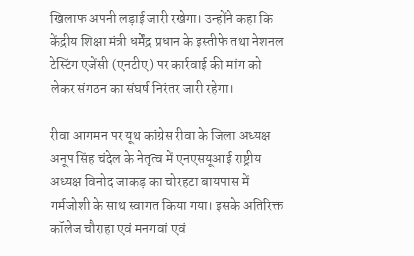खिलाफ अपनी लड़ाई जारी रखेगा। उन्होंने कहा कि केंद्रीय शिक्षा मंत्री धर्मेंद्र प्रधान के इस्तीफे तथा नेशनल टेस्टिंग एजेंसी (एनटीए) पर कार्रवाई की मांग को लेकर संगठन का संघर्ष निरंतर जारी रहेगा।

रीवा आगमन पर यूथ कांग्रेस रीवा के जिला अध्यक्ष अनूप सिंह चंदेल के नेतृत्व में एनएसयूआई राष्ट्रीय अध्यक्ष विनोद जाकड़ का चोरहटा बायपास में गर्मजोशी के साथ स्वागत किया गया। इसके अतिरिक्त कॉलेज चौराहा एवं मनगवां एवं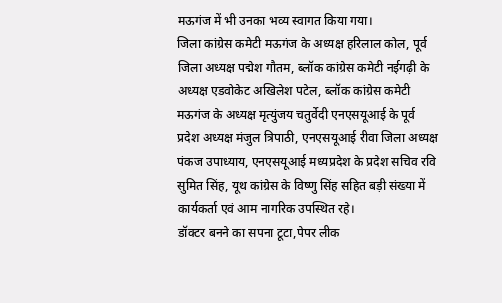मऊगंज में भी उनका भव्य स्वागत किया गया।
जिला कांग्रेस कमेटी मऊगंज के अध्यक्ष हरिलाल कोल, पूर्व जिला अध्यक्ष पद्मेश गौतम, ब्लॉक कांग्रेस कमेटी नईगढ़ी के अध्यक्ष एडवोकेट अखिलेश पटेल, ब्लॉक कांग्रेस कमेटी मऊगंज के अध्यक्ष मृत्युंजय चतुर्वेदी एनएसयूआई के पूर्व प्रदेश अध्यक्ष मंजुल त्रिपाठी, एनएसयूआई रीवा जिला अध्यक्ष पंकज उपाध्याय, एनएसयूआई मध्यप्रदेश के प्रदेश सचिव रवि सुमित सिंह, यूथ कांग्रेस के विष्णु सिंह सहित बड़ी संख्या में कार्यकर्ता एवं आम नागरिक उपस्थित रहे।
डॉक्टर बनने का सपना टूटा,पेपर लीक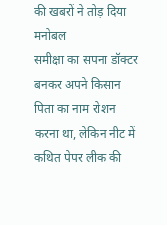की खबरों ने तोड़ दिया मनोबल
समीक्षा का सपना डॉक्टर बनकर अपने किसान पिता का नाम रोशन करना था, लेकिन नीट में कथित पेपर लीक की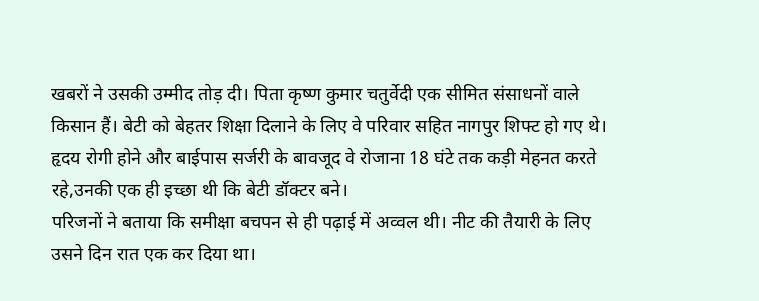खबरों ने उसकी उम्मीद तोड़ दी। पिता कृष्ण कुमार चतुर्वेदी एक सीमित संसाधनों वाले किसान हैं। बेटी को बेहतर शिक्षा दिलाने के लिए वे परिवार सहित नागपुर शिफ्ट हो गए थे। हृदय रोगी होने और बाईपास सर्जरी के बावजूद वे रोजाना 18 घंटे तक कड़ी मेहनत करते रहे,उनकी एक ही इच्छा थी कि बेटी डॉक्टर बने।
परिजनों ने बताया कि समीक्षा बचपन से ही पढ़ाई में अव्वल थी। नीट की तैयारी के लिए उसने दिन रात एक कर दिया था।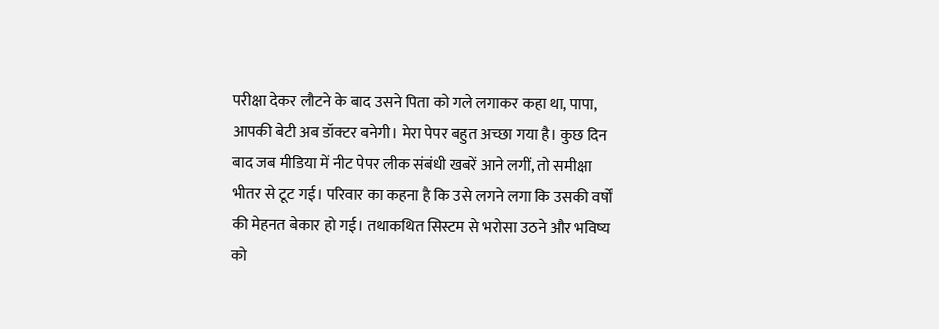परीक्षा देकर लौटने के बाद उसने पिता को गले लगाकर कहा था, पापा, आपकी बेटी अब डॉक्टर बनेगी। मेरा पेपर बहुत अच्छा गया है। कुछ दिन बाद जब मीडिया में नीट पेपर लीक संबंधी खबरें आने लगीं, तो समीक्षा भीतर से टूट गई। परिवार का कहना है कि उसे लगने लगा कि उसकी वर्षों की मेहनत बेकार हो गई। तथाकथित सिस्टम से भरोसा उठने और भविष्य को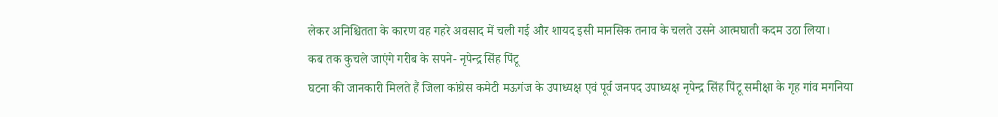लेकर अनिश्चितता के कारण वह गहरे अवसाद में चली गई और शायद इसी मानसिक तनाव के चलते उसने आत्मघाती कदम उठा लिया।
कब तक कुचले जाएंगे गरीब के सपने- नृपेन्द्र सिंह पिंटू
घटना की जानकारी मिलते हैं जिला कांग्रेस कमेटी मऊगंज के उपाध्यक्ष एवं पूर्व जनपद उपाध्यक्ष नृपेन्द्र सिंह पिंटू समीक्षा के गृह गांव मगनिया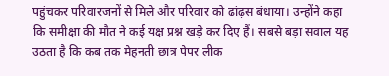पहुंचकर परिवारजनों से मिले और परिवार को ढांढ़स बंधाया। उन्होंने कहा कि समीक्षा की मौत ने कई यक्ष प्रश्न खड़े कर दिए हैं। सबसे बड़ा सवाल यह उठता है कि कब तक मेहनती छात्र पेपर लीक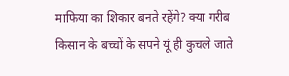माफिया का शिकार बनते रहेंगे? क्या गरीब किसान के बच्चों के सपने यूं ही कुचले जाते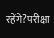रहेंगे?परीक्षा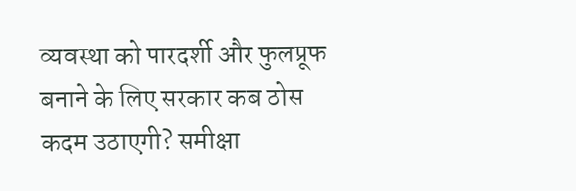व्यवस्था को पारदर्शी और फुलप्रूफ बनाने के लिए सरकार कब ठोस कदम उठाएगी? समीक्षा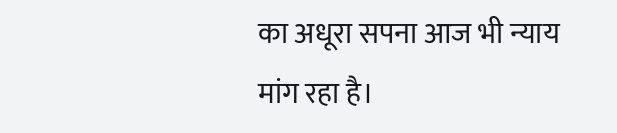का अधूरा सपना आज भी न्याय मांग रहा है।